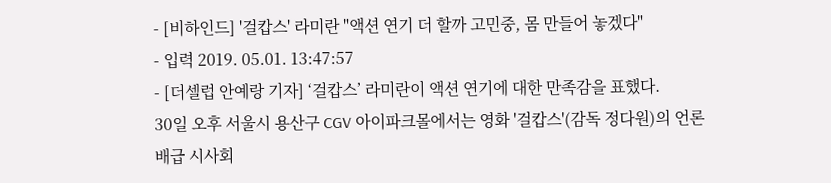- [비하인드] '걸캅스' 라미란 "액션 연기 더 할까 고민중, 몸 만들어 놓겠다"
- 입력 2019. 05.01. 13:47:57
- [더셀럽 안예랑 기자] ‘걸캅스’ 라미란이 액션 연기에 대한 만족감을 표했다.
30일 오후 서울시 용산구 CGV 아이파크몰에서는 영화 '걸캅스'(감독 정다원)의 언론 배급 시사회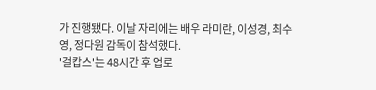가 진행됐다. 이날 자리에는 배우 라미란, 이성경, 최수영, 정다원 감독이 참석했다.
'걸캅스'는 48시간 후 업로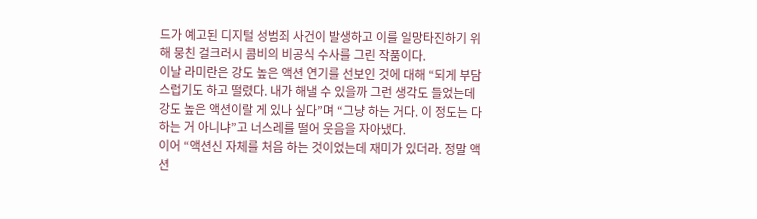드가 예고된 디지털 성범죄 사건이 발생하고 이를 일망타진하기 위해 뭉친 걸크러시 콤비의 비공식 수사를 그린 작품이다.
이날 라미란은 강도 높은 액션 연기를 선보인 것에 대해 “되게 부담스럽기도 하고 떨렸다. 내가 해낼 수 있을까 그런 생각도 들었는데 강도 높은 액션이랄 게 있나 싶다”며 “그냥 하는 거다. 이 정도는 다 하는 거 아니냐”고 너스레를 떨어 웃음을 자아냈다.
이어 “액션신 자체를 처음 하는 것이었는데 재미가 있더라. 정말 액션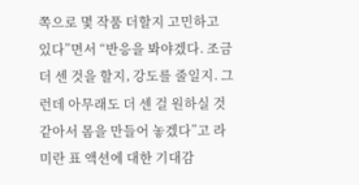쪽으로 몇 작품 더할지 고민하고 있다”면서 “반응을 봐야겠다. 조금 더 센 것을 할지, 강도를 줄일지. 그런데 아무래도 더 센 걸 원하실 것 같아서 몸을 만들어 놓겠다”고 라미란 표 액션에 대한 기대감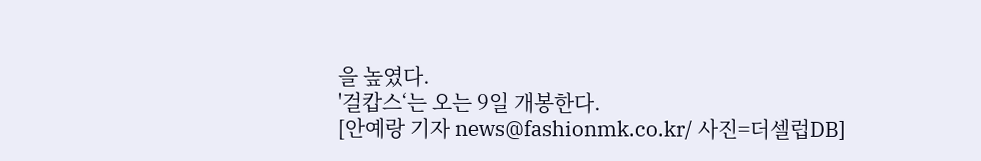을 높였다.
'걸캅스‘는 오는 9일 개봉한다.
[안예랑 기자 news@fashionmk.co.kr/ 사진=더셀럽DB]